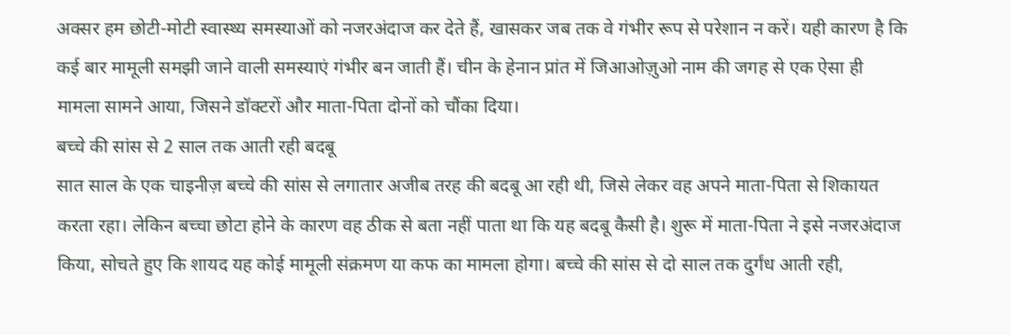अक्सर हम छोटी-मोटी स्वास्थ्य समस्याओं को नजरअंदाज कर देते हैं, खासकर जब तक वे गंभीर रूप से परेशान न करें। यही कारण है कि कई बार मामूली समझी जाने वाली समस्याएं गंभीर बन जाती हैं। चीन के हेनान प्रांत में जिआओज़ुओ नाम की जगह से एक ऐसा ही मामला सामने आया, जिसने डॉक्टरों और माता-पिता दोनों को चौंका दिया।
बच्चे की सांस से 2 साल तक आती रही बदबू
सात साल के एक चाइनीज़ बच्चे की सांस से लगातार अजीब तरह की बदबू आ रही थी, जिसे लेकर वह अपने माता-पिता से शिकायत करता रहा। लेकिन बच्चा छोटा होने के कारण वह ठीक से बता नहीं पाता था कि यह बदबू कैसी है। शुरू में माता-पिता ने इसे नजरअंदाज किया, सोचते हुए कि शायद यह कोई मामूली संक्रमण या कफ का मामला होगा। बच्चे की सांस से दो साल तक दुर्गंध आती रही,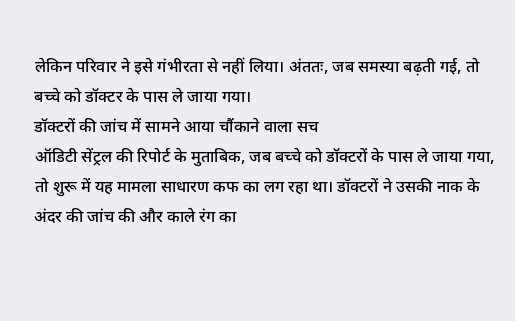लेकिन परिवार ने इसे गंभीरता से नहीं लिया। अंततः, जब समस्या बढ़ती गई, तो बच्चे को डॉक्टर के पास ले जाया गया।
डॉक्टरों की जांच में सामने आया चौंकाने वाला सच
ऑडिटी सेंट्रल की रिपोर्ट के मुताबिक, जब बच्चे को डॉक्टरों के पास ले जाया गया, तो शुरू में यह मामला साधारण कफ का लग रहा था। डॉक्टरों ने उसकी नाक के अंदर की जांच की और काले रंग का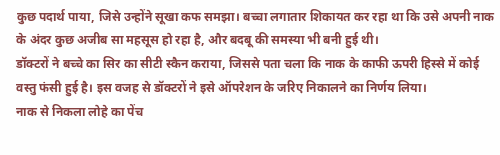कुछ पदार्थ पाया, जिसे उन्होंने सूखा कफ समझा। बच्चा लगातार शिकायत कर रहा था कि उसे अपनी नाक के अंदर कुछ अजीब सा महसूस हो रहा है, और बदबू की समस्या भी बनी हुई थी।
डॉक्टरों ने बच्चे का सिर का सीटी स्कैन कराया, जिससे पता चला कि नाक के काफी ऊपरी हिस्से में कोई वस्तु फंसी हुई है। इस वजह से डॉक्टरों ने इसे ऑपरेशन के जरिए निकालने का निर्णय लिया।
नाक से निकला लोहे का पेंच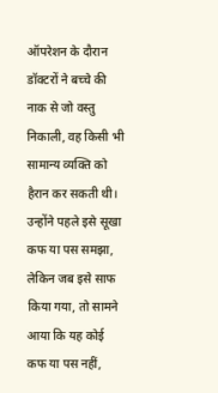ऑपरेशन के दौरान डॉक्टरों ने बच्चे की नाक से जो वस्तु निकाली, वह किसी भी सामान्य व्यक्ति को हैरान कर सकती थी। उन्होंने पहले इसे सूखा कफ या पस समझा, लेकिन जब इसे साफ किया गया, तो सामने आया कि यह कोई कफ या पस नहीं,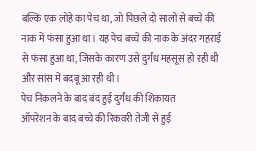बल्कि एक लोहे का पेच था, जो पिछले दो सालों से बच्चे की नाक में फंसा हुआ था। यह पेच बच्चे की नाक के अंदर गहराई से फंसा हुआ था, जिसके कारण उसे दुर्गंध महसूस हो रही थी और सांस में बदबू आ रही थी।
पेच निकलने के बाद बंद हुई दुर्गंध की शिकायत
ऑपरेशन के बाद बच्चे की रिकवरी तेजी से हुई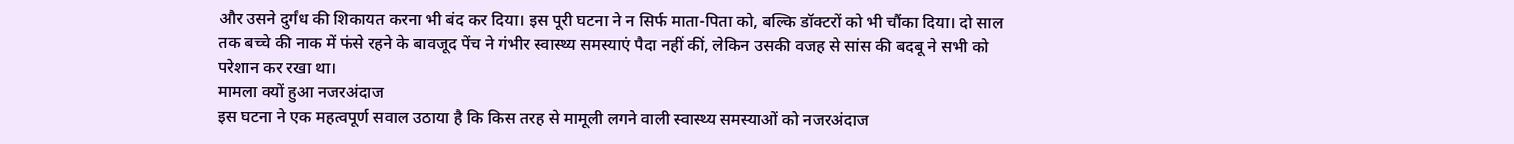और उसने दुर्गंध की शिकायत करना भी बंद कर दिया। इस पूरी घटना ने न सिर्फ माता-पिता को, बल्कि डॉक्टरों को भी चौंका दिया। दो साल तक बच्चे की नाक में फंसे रहने के बावजूद पेंच ने गंभीर स्वास्थ्य समस्याएं पैदा नहीं कीं, लेकिन उसकी वजह से सांस की बदबू ने सभी को परेशान कर रखा था।
मामला क्यों हुआ नजरअंदाज
इस घटना ने एक महत्वपूर्ण सवाल उठाया है कि किस तरह से मामूली लगने वाली स्वास्थ्य समस्याओं को नजरअंदाज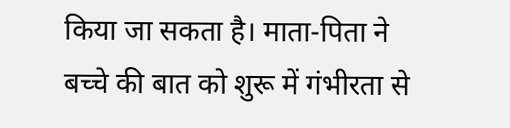किया जा सकता है। माता-पिता ने बच्चे की बात को शुरू में गंभीरता से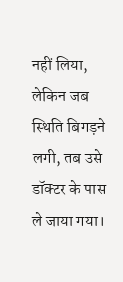नहीं लिया, लेकिन जब स्थिति बिगड़ने लगी, तब उसे डॉक्टर के पास ले जाया गया।